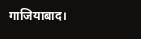गाजियाबाद।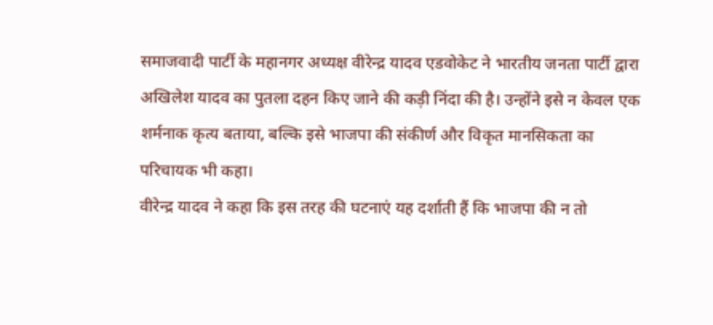समाजवादी पार्टी के महानगर अध्यक्ष वीरेन्द्र यादव एडवोकेट ने भारतीय जनता पार्टी द्वारा अखिलेश यादव का पुतला दहन किए जाने की कड़ी निंदा की है। उन्होंने इसे न केवल एक शर्मनाक कृत्य बताया, बल्कि इसे भाजपा की संकीर्ण और विकृत मानसिकता का परिचायक भी कहा।
वीरेन्द्र यादव ने कहा कि इस तरह की घटनाएं यह दर्शाती हैं कि भाजपा की न तो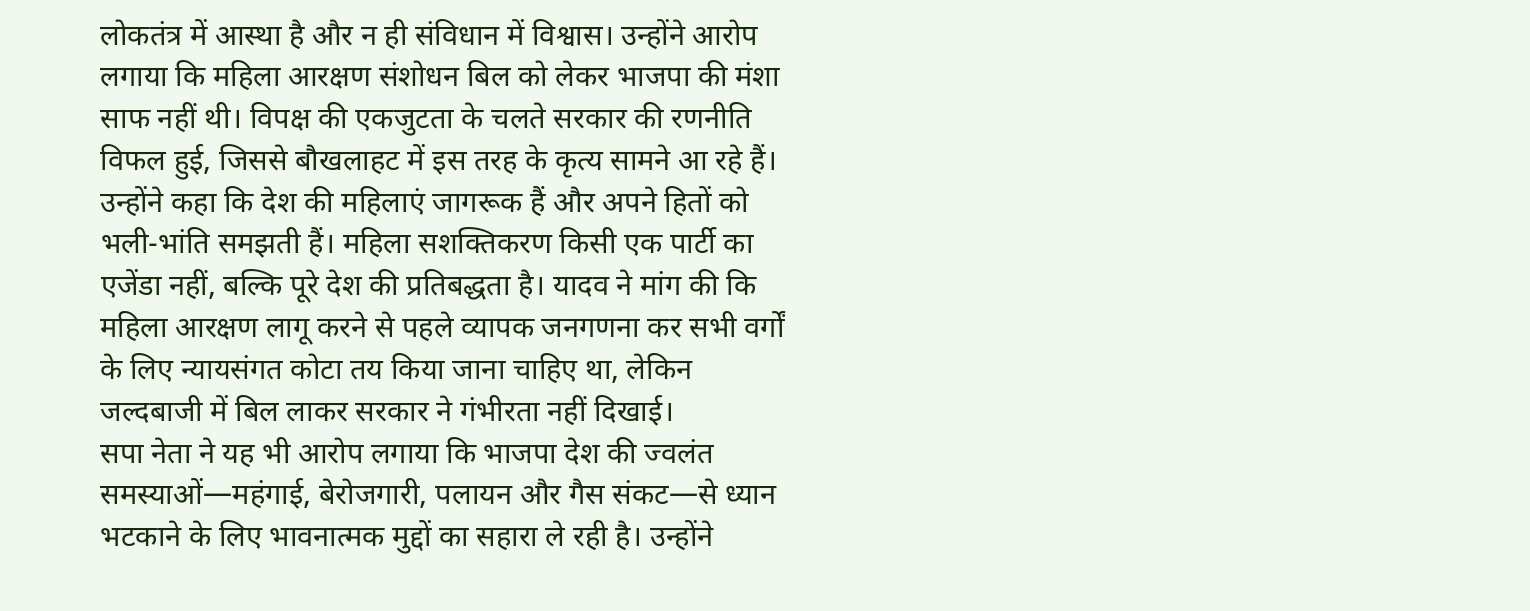लोकतंत्र में आस्था है और न ही संविधान में विश्वास। उन्होंने आरोप लगाया कि महिला आरक्षण संशोधन बिल को लेकर भाजपा की मंशा साफ नहीं थी। विपक्ष की एकजुटता के चलते सरकार की रणनीति विफल हुई, जिससे बौखलाहट में इस तरह के कृत्य सामने आ रहे हैं।
उन्होंने कहा कि देश की महिलाएं जागरूक हैं और अपने हितों को भली-भांति समझती हैं। महिला सशक्तिकरण किसी एक पार्टी का एजेंडा नहीं, बल्कि पूरे देश की प्रतिबद्धता है। यादव ने मांग की कि महिला आरक्षण लागू करने से पहले व्यापक जनगणना कर सभी वर्गों के लिए न्यायसंगत कोटा तय किया जाना चाहिए था, लेकिन जल्दबाजी में बिल लाकर सरकार ने गंभीरता नहीं दिखाई।
सपा नेता ने यह भी आरोप लगाया कि भाजपा देश की ज्वलंत समस्याओं—महंगाई, बेरोजगारी, पलायन और गैस संकट—से ध्यान भटकाने के लिए भावनात्मक मुद्दों का सहारा ले रही है। उन्होंने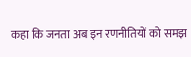कहा कि जनता अब इन रणनीतियों को समझ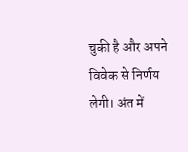चुकी है और अपने विवेक से निर्णय लेगी। अंत में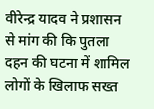वीरेन्द्र यादव ने प्रशासन से मांग की कि पुतला दहन की घटना में शामिल लोगों के खिलाफ सख्त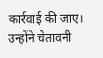कार्रवाई की जाए। उन्होंने चेतावनी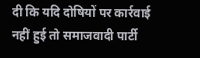दी कि यदि दोषियों पर कार्रवाई नहीं हुई तो समाजवादी पार्टी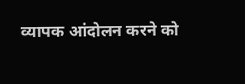व्यापक आंदोलन करने को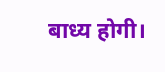बाध्य होगी।